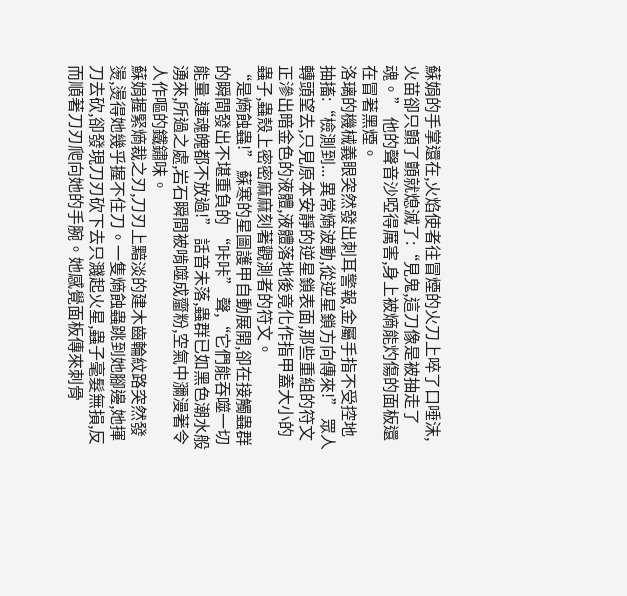蘇娟的手掌還在,火焰使者往冒煙的火刀上啐了口唾沫,火苗卻只顫了顫就熄滅了:“見鬼,這刀像是被抽走了魂。” 他的聲音沙啞得厲害,身上被熵能灼傷的面板還在冒著黑煙。
洛璃的機械義眼突然發出刺耳警報,金屬手指不受控地抽搐:“檢測到... 異常熵波動,從逆星鎖方向傳來!” 眾人轉頭望去,只見原本安靜的逆星鎖表面,那些重組的符文正滲出暗金色的液體,液體落地後竟化作指甲蓋大小的蟲子,蟲殼上密密麻麻刻著觀測者的符文。
“是熵蝕蟲!” 蘇寒的星圖護甲自動展開,卻在接觸蟲群的瞬間發出不堪重負的 “咔咔” 聲,“它們能吞噬一切能量,連魂魄都不放過!” 話音未落,蟲群已如黑色潮水般湧來,所過之處,岩石瞬間被啃噬成齏粉,空氣中瀰漫著令人作嘔的鐵鏽味。
蘇娟握緊熵裁之刃,刀刃上黯淡的建木齒輪紋路突然發燙,燙得她幾乎握不住刀。一隻熵蝕蟲跳到她腳邊,她揮刀去砍,卻發現刀刃砍下去只濺起火星,蟲子毫髮無損,反而順著刀刃爬向她的手腕。她感覺面板傳來刺骨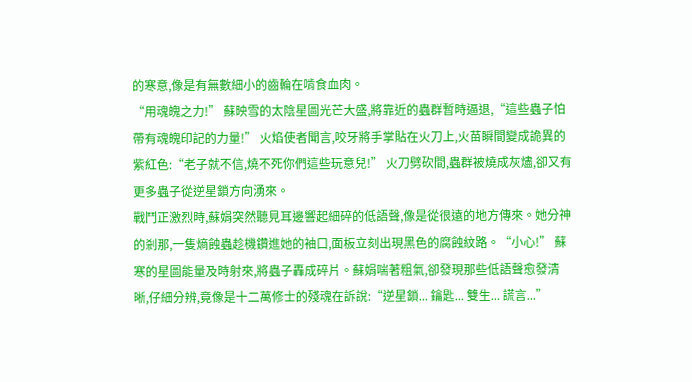的寒意,像是有無數細小的齒輪在啃食血肉。
“用魂魄之力!” 蘇映雪的太陰星圖光芒大盛,將靠近的蟲群暫時逼退,“這些蟲子怕帶有魂魄印記的力量!” 火焰使者聞言,咬牙將手掌貼在火刀上,火苗瞬間變成詭異的紫紅色:“老子就不信,燒不死你們這些玩意兒!” 火刀劈砍間,蟲群被燒成灰燼,卻又有更多蟲子從逆星鎖方向湧來。
戰鬥正激烈時,蘇娟突然聽見耳邊響起細碎的低語聲,像是從很遠的地方傳來。她分神的剎那,一隻熵蝕蟲趁機鑽進她的袖口,面板立刻出現黑色的腐蝕紋路。“小心!” 蘇寒的星圖能量及時射來,將蟲子轟成碎片。蘇娟喘著粗氣,卻發現那些低語聲愈發清晰,仔細分辨,竟像是十二萬修士的殘魂在訴說:“逆星鎖... 鑰匙... 雙生... 謊言...”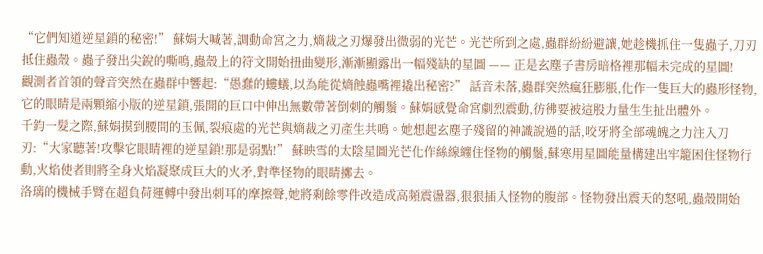“它們知道逆星鎖的秘密!” 蘇娟大喊著,調動命宮之力,熵裁之刃爆發出微弱的光芒。光芒所到之處,蟲群紛紛避讓,她趁機抓住一隻蟲子,刀刃抵住蟲殼。蟲子發出尖銳的嘶鳴,蟲殼上的符文開始扭曲變形,漸漸顯露出一幅殘缺的星圖 —— 正是玄塵子書房暗格裡那幅未完成的星圖!
觀測者首領的聲音突然在蟲群中響起:“愚蠢的螻蟻,以為能從熵蝕蟲嘴裡撬出秘密?” 話音未落,蟲群突然瘋狂膨脹,化作一隻巨大的蟲形怪物,它的眼睛是兩顆縮小版的逆星鎖,張開的巨口中伸出無數帶著倒刺的觸鬚。蘇娟感覺命宮劇烈震動,彷彿要被這股力量生生扯出體外。
千鈞一髮之際,蘇娟摸到腰間的玉佩,裂痕處的光芒與熵裁之刃產生共鳴。她想起玄塵子殘留的神識說過的話,咬牙將全部魂魄之力注入刀刃:“大家聽著!攻擊它眼睛裡的逆星鎖!那是弱點!” 蘇映雪的太陰星圖光芒化作絲線纏住怪物的觸鬚,蘇寒用星圖能量構建出牢籠困住怪物行動,火焰使者則將全身火焰凝聚成巨大的火矛,對準怪物的眼睛擲去。
洛璃的機械手臂在超負荷運轉中發出刺耳的摩擦聲,她將剩餘零件改造成高頻震盪器,狠狠插入怪物的腹部。怪物發出震天的怒吼,蟲殼開始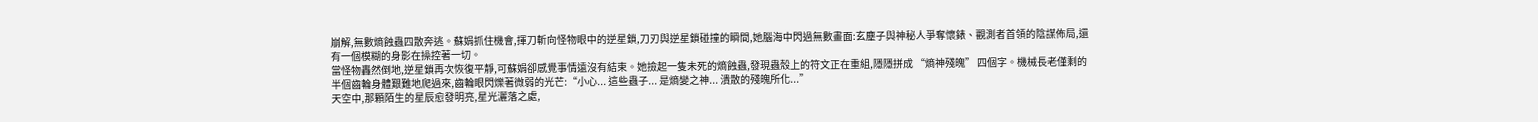崩解,無數熵蝕蟲四散奔逃。蘇娟抓住機會,揮刀斬向怪物眼中的逆星鎖,刀刃與逆星鎖碰撞的瞬間,她腦海中閃過無數畫面:玄塵子與神秘人爭奪懷錶、觀測者首領的陰謀佈局,還有一個模糊的身影在操控著一切。
當怪物轟然倒地,逆星鎖再次恢復平靜,可蘇娟卻感覺事情遠沒有結束。她撿起一隻未死的熵蝕蟲,發現蟲殼上的符文正在重組,隱隱拼成 “熵神殘魄” 四個字。機械長老僅剩的半個齒輪身體艱難地爬過來,齒輪眼閃爍著微弱的光芒:“小心... 這些蟲子... 是熵變之神... 潰散的殘魄所化...”
天空中,那顆陌生的星辰愈發明亮,星光灑落之處,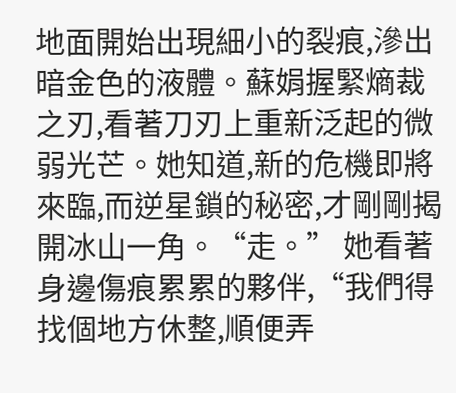地面開始出現細小的裂痕,滲出暗金色的液體。蘇娟握緊熵裁之刃,看著刀刃上重新泛起的微弱光芒。她知道,新的危機即將來臨,而逆星鎖的秘密,才剛剛揭開冰山一角。“走。” 她看著身邊傷痕累累的夥伴,“我們得找個地方休整,順便弄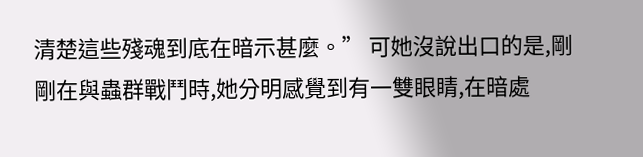清楚這些殘魂到底在暗示甚麼。” 可她沒說出口的是,剛剛在與蟲群戰鬥時,她分明感覺到有一雙眼睛,在暗處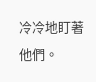冷冷地盯著他們。